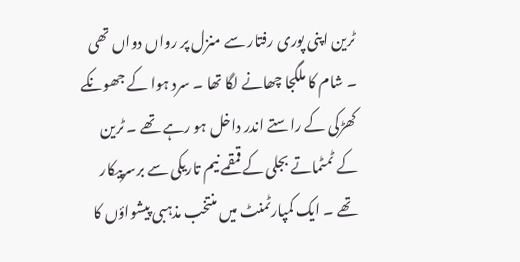ٹرین اپنی پوری رفتار سے منزل پر رواں دواں تھی ۔ شام کا ملگجا چھانے لگا تھا ۔ سرد ہوا کے جھونکے کھڑکی کے راستے اندر داخل ہو رہے تھے ۔ ٹرین کے ٹمٹماتے بجلی کے قمقمے نیم تاریکی سے برسرپیکار تھے ۔ ایک کمپارٹمنٹ میں منتخب مذہبی پیشواؤں کا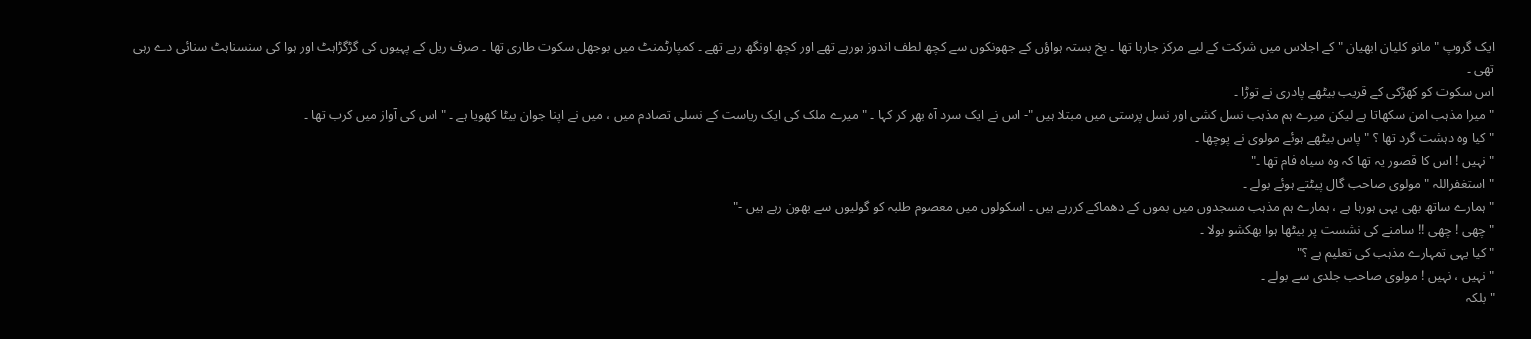ایک گروپ " مانو کلیان ابھیان " کے اجلاس میں شرکت کے لیے مرکز جارہا تھا ۔ یخ بستہ ہواؤں کے جھونکوں سے کچھ لطف اندوز ہورہے تھے اور کچھ اونگھ رہے تھے ۔ کمپارٹمنٹ میں بوجھل سکوت طاری تھا ۔ صرف ریل کے پہیوں کی گڑگڑاہٹ اور ہوا کی سنسناہٹ سنائی دے رہی تھی ۔
اس سکوت کو کھڑکی کے قریب بیٹھے پادری نے توڑا ۔
" میرا مذہب امن سکھاتا ہے لیکن میرے ہم مذہب نسل کشی اور نسل پرستی میں مبتلا ہیں "- اس نے ایک سرد آہ بھر کر کہا ۔ " میرے ملک کی ایک ریاست کے نسلی تصادم میں ، میں نے اپنا جوان بیٹا کھویا ہے ۔ " اس کی آواز میں کرب تھا ۔
" کیا وہ دہشت گرد تھا ؟ " پاس بیٹھے ہوئے مولوی نے پوچھا ۔
" نہیں ! اس کا قصور یہ تھا کہ وہ سیاہ فام تھا ۔"
" استغفراللہ " مولوی صاحب گال پیٹتے ہوئے بولے ۔
" ہمارے ساتھ بھی یہی ہورہا ہے ، ہمارے ہم مذہب مسجدوں میں بموں کے دھماکے کررہے ہیں ۔ اسکولوں میں معصوم طلبہ کو گولیوں سے بھون رہے ہیں -"
" چھی ! چھی !! سامنے کی نشست پر بیٹھا ہوا بھکشو بولا ۔
" کیا یہی تمہارے مذہب کی تعلیم ہے ؟"
" نہیں ، نہیں ! مولوی صاحب جلدی سے بولے ۔
" بلکہ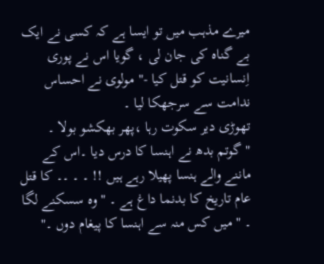میرے مذہب میں تو ایسا ہے کہ کسی نے ایک بے گناہ کی جان لی ، گویا اس نے پوری اِنسانیت کو قتل کیا -" مولوی نے احساس ندامت سے سرجھکا لیا ۔
تھوڑی دیر سکوت رہا ،پھر بھکشو بولا ۔
" گوتم بدھ نے اہنسا کا درس دیا ۔اس کے ماننے والے ہنسا پھیلا رہے ہیں !! ۔ ۔ ۔۔ کا قتل عام تاریخ کا بدنما داغ ہے ۔ " وہ سسکنے لگا ۔ " میں کس منہ سے اہنسا کا پیغام دوں ۔"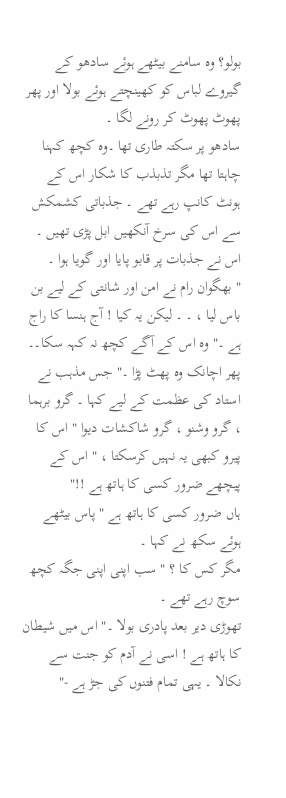بولو؟ وہ سامنے بیٹھے ہوئے سادھو کے گیروے لباس کو کھینچتے ہوئے بولا اور پھر پھوٹ پھوٹ کر رونے لگا ۔
سادھو پر سکتہ طاری تھا ۔وہ کچھ کہنا چاہتا تھا مگر تذبذب کا شکار اس کے ہونٹ کانپ رہے تھے ۔ جذباتی کشمکش سے اس کی سرخ آنکھیں ابل پڑی تھیں ۔ اس نے جذبات پر قابو پایا اور گویا ہوا ۔
" بھگوان رام نے امن اور شانتی کے لیے بن باس لیا ، ۔ ۔ لیکن یہ کیا ! آج ہنسا کا راج ہے ۔" وہ اس کے آگے کچھ نہ کہہ سکا۔۔
پھر اچانک وہ پھٹ پڑا ۔" جس مذہب نے استاد کی عظمت کے لیے کہا ۔ گرو برہما ، گرو وشنو ، گرو شاکشات دیوا " اس کا پیرو کبھی یہ نہیں کرسکتا ، " اس کے پیچھے ضرور کسی کا ہاتھ ہے !!"
ہاں ضرور کسی کا ہاتھ ہے " پاس بیٹھے ہوئے سکھ نے کہا ۔
مگر کس کا ؟ " سب اپنی اپنی جگہ کچھ سوچ رہے تھے ۔
تھوڑی دیر بعد پادری بولا ۔" اس میں شیطان کا ہاتھ ہے ! اسی نے آدم کو جنت سے نکالا ۔ یہی تمام فتنوں کی جڑ ہے -"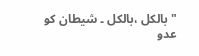" بالکل ،بالکل ۔ شیطان کو عدو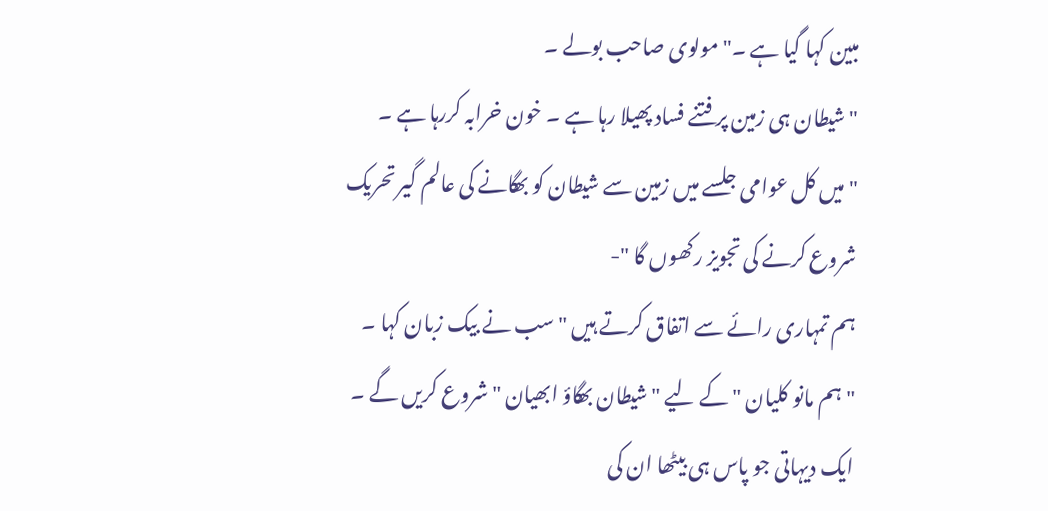مبین کہا گیا ہے ۔" مولوی صاحب بولے ۔
" شیطان ہی زمین پر فتنے فساد پھیلا رہا ہے ۔ خون خرابہ کررہا ہے ۔
" میں کل عوامی جلسے میں زمین سے شیطان کو بھگانے کی عالم گیر تحریک شروع کرنے کی تجویز رکھوں گا "-
ہم تمہاری رائے سے اتفاق کرتے ہیں " سب نے بیک زبان کہا ۔
" ہم مانو کلیان " کے لیے " شیطان بھگاؤ ابھیان " شروع کریں گے ۔
ایک دیہاتی جو پاس ہی بیٹھا ان کی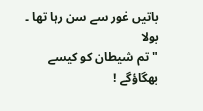باتیں غور سے سن رہا تھا ۔ بولا
" تم شیطان کو کیسے بھگاؤگے !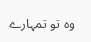وہ تو تمہارے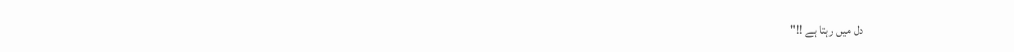دل میں رہتا ہے !!"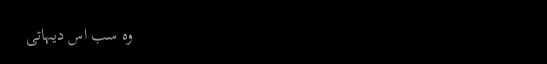وہ سب اس دیہاتی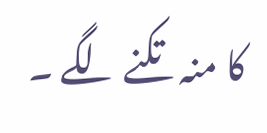کا منہ تکنے لگے ۔